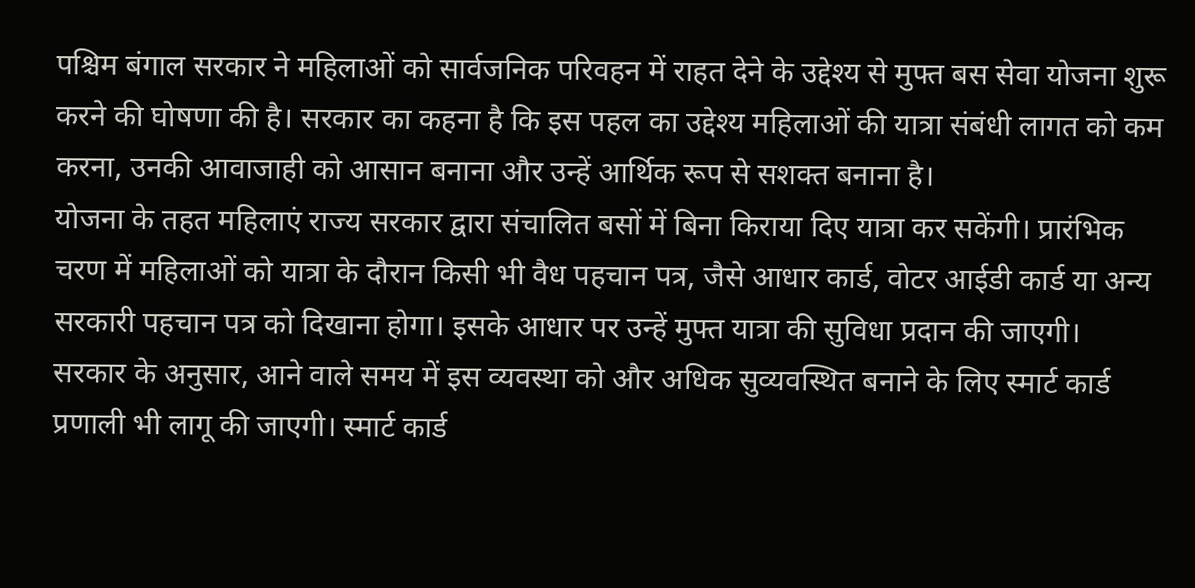पश्चिम बंगाल सरकार ने महिलाओं को सार्वजनिक परिवहन में राहत देने के उद्देश्य से मुफ्त बस सेवा योजना शुरू करने की घोषणा की है। सरकार का कहना है कि इस पहल का उद्देश्य महिलाओं की यात्रा संबंधी लागत को कम करना, उनकी आवाजाही को आसान बनाना और उन्हें आर्थिक रूप से सशक्त बनाना है।
योजना के तहत महिलाएं राज्य सरकार द्वारा संचालित बसों में बिना किराया दिए यात्रा कर सकेंगी। प्रारंभिक चरण में महिलाओं को यात्रा के दौरान किसी भी वैध पहचान पत्र, जैसे आधार कार्ड, वोटर आईडी कार्ड या अन्य सरकारी पहचान पत्र को दिखाना होगा। इसके आधार पर उन्हें मुफ्त यात्रा की सुविधा प्रदान की जाएगी।
सरकार के अनुसार, आने वाले समय में इस व्यवस्था को और अधिक सुव्यवस्थित बनाने के लिए स्मार्ट कार्ड प्रणाली भी लागू की जाएगी। स्मार्ट कार्ड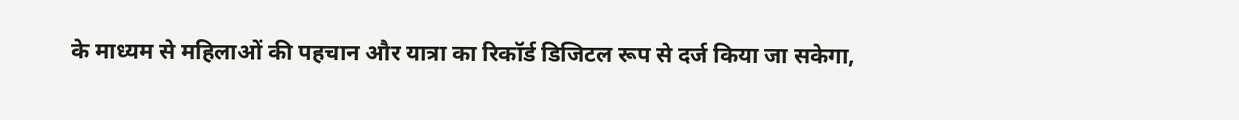के माध्यम से महिलाओं की पहचान और यात्रा का रिकॉर्ड डिजिटल रूप से दर्ज किया जा सकेगा,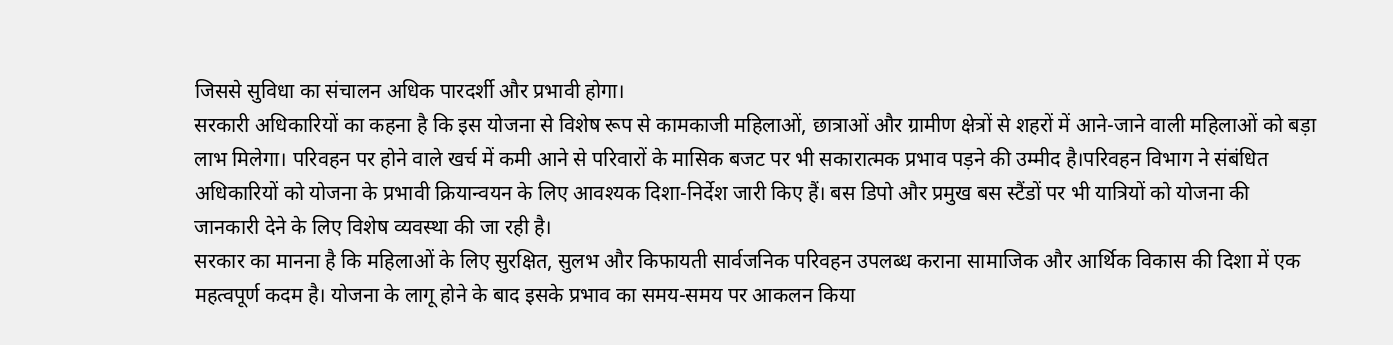जिससे सुविधा का संचालन अधिक पारदर्शी और प्रभावी होगा।
सरकारी अधिकारियों का कहना है कि इस योजना से विशेष रूप से कामकाजी महिलाओं, छात्राओं और ग्रामीण क्षेत्रों से शहरों में आने-जाने वाली महिलाओं को बड़ा लाभ मिलेगा। परिवहन पर होने वाले खर्च में कमी आने से परिवारों के मासिक बजट पर भी सकारात्मक प्रभाव पड़ने की उम्मीद है।परिवहन विभाग ने संबंधित अधिकारियों को योजना के प्रभावी क्रियान्वयन के लिए आवश्यक दिशा-निर्देश जारी किए हैं। बस डिपो और प्रमुख बस स्टैंडों पर भी यात्रियों को योजना की जानकारी देने के लिए विशेष व्यवस्था की जा रही है।
सरकार का मानना है कि महिलाओं के लिए सुरक्षित, सुलभ और किफायती सार्वजनिक परिवहन उपलब्ध कराना सामाजिक और आर्थिक विकास की दिशा में एक महत्वपूर्ण कदम है। योजना के लागू होने के बाद इसके प्रभाव का समय-समय पर आकलन किया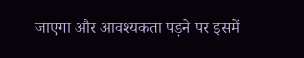जाएगा और आवश्यकता पड़ने पर इसमें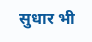सुधार भी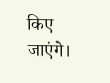किए जाएंगे।